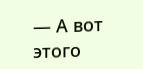— А вот этого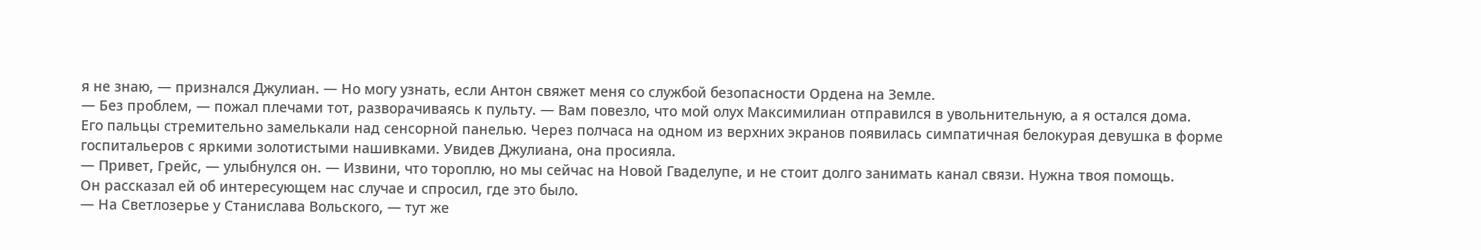я не знаю, — признался Джулиан. — Но могу узнать, если Антон свяжет меня со службой безопасности Ордена на Земле.
— Без проблем, — пожал плечами тот, разворачиваясь к пульту. — Вам повезло, что мой олух Максимилиан отправился в увольнительную, а я остался дома.
Его пальцы стремительно замелькали над сенсорной панелью. Через полчаса на одном из верхних экранов появилась симпатичная белокурая девушка в форме госпитальеров с яркими золотистыми нашивками. Увидев Джулиана, она просияла.
— Привет, Грейс, — улыбнулся он. — Извини, что тороплю, но мы сейчас на Новой Гваделупе, и не стоит долго занимать канал связи. Нужна твоя помощь.
Он рассказал ей об интересующем нас случае и спросил, где это было.
— На Светлозерье у Станислава Вольского, — тут же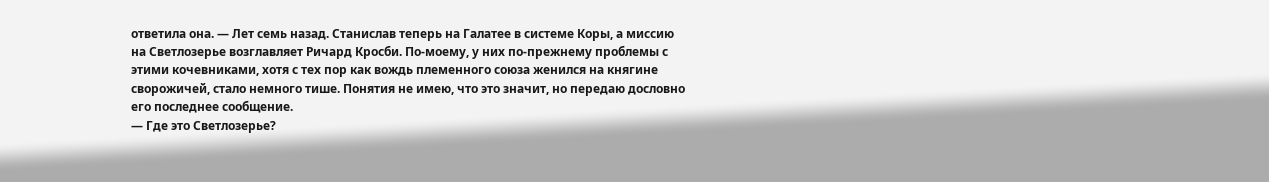ответила она. — Лет семь назад. Станислав теперь на Галатее в системе Коры, а миссию на Светлозерье возглавляет Ричард Кросби. По-моему, у них по-прежнему проблемы с этими кочевниками, хотя с тех пор как вождь племенного союза женился на княгине сворожичей, стало немного тише. Понятия не имею, что это значит, но передаю дословно его последнее сообщение.
— Где это Светлозерье?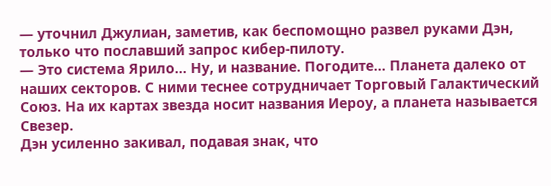— уточнил Джулиан, заметив, как беспомощно развел руками Дэн, только что пославший запрос кибер-пилоту.
— Это система Ярило… Ну, и название. Погодите… Планета далеко от наших секторов. С ними теснее сотрудничает Торговый Галактический Союз. На их картах звезда носит названия Иероу, а планета называется Свезер.
Дэн усиленно закивал, подавая знак, что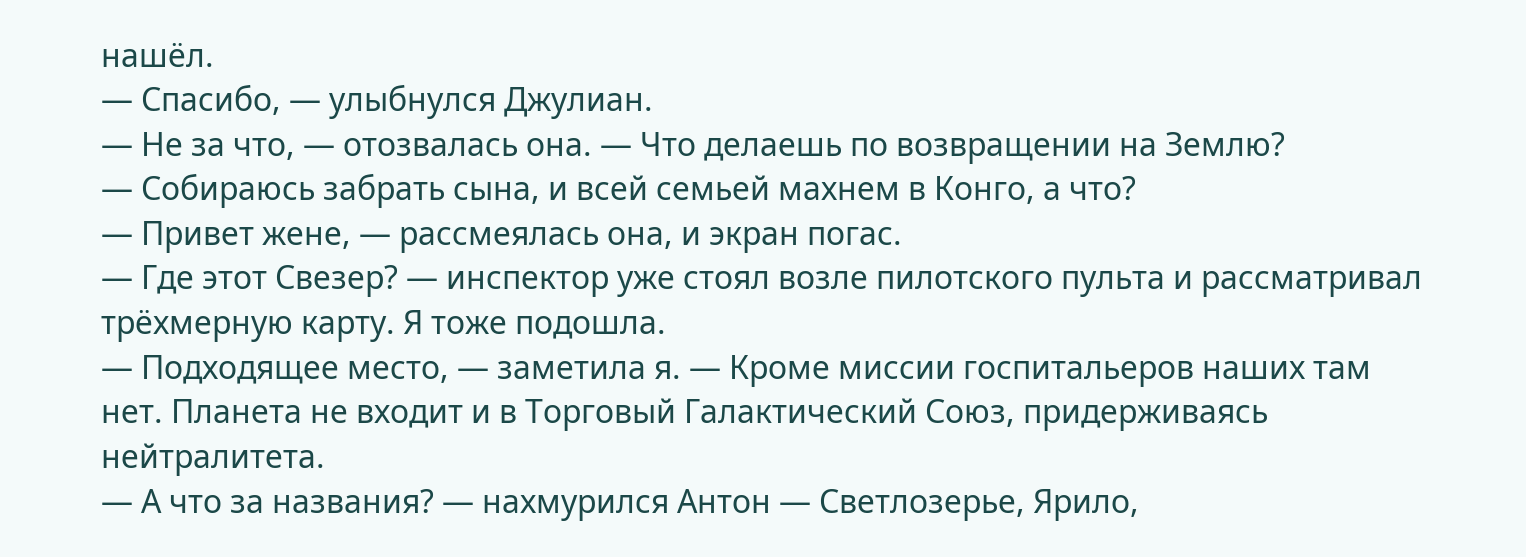нашёл.
— Спасибо, — улыбнулся Джулиан.
— Не за что, — отозвалась она. — Что делаешь по возвращении на Землю?
— Собираюсь забрать сына, и всей семьей махнем в Конго, а что?
— Привет жене, — рассмеялась она, и экран погас.
— Где этот Свезер? — инспектор уже стоял возле пилотского пульта и рассматривал трёхмерную карту. Я тоже подошла.
— Подходящее место, — заметила я. — Кроме миссии госпитальеров наших там нет. Планета не входит и в Торговый Галактический Союз, придерживаясь нейтралитета.
— А что за названия? — нахмурился Антон — Светлозерье, Ярило,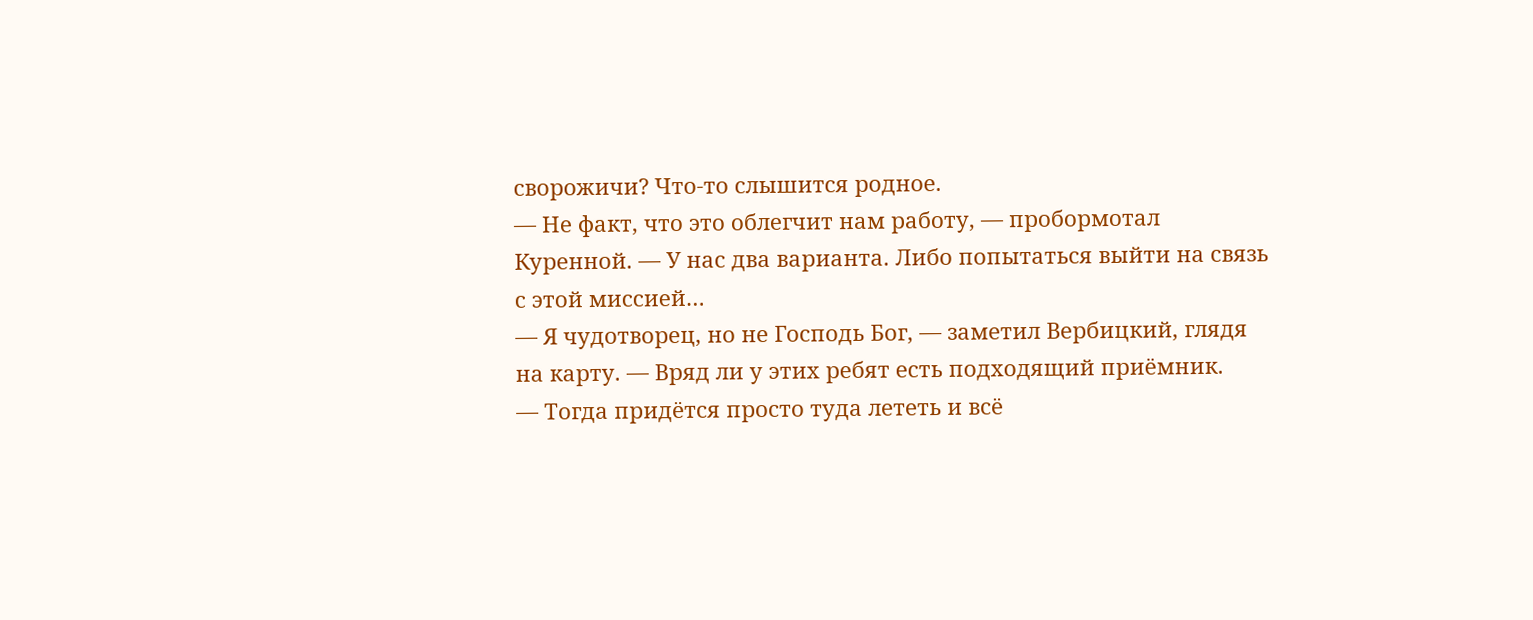сворожичи? Что-то слышится родное.
— Не факт, что это облегчит нам работу, — пробормотал Куренной. — У нас два варианта. Либо попытаться выйти на связь с этой миссией…
— Я чудотворец, но не Господь Бог, — заметил Вербицкий, глядя на карту. — Вряд ли у этих ребят есть подходящий приёмник.
— Тогда придётся просто туда лететь и всё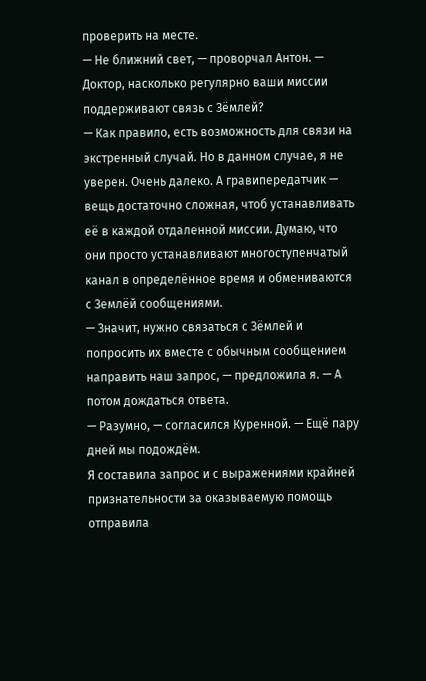проверить на месте.
— Не ближний свет, — проворчал Антон. — Доктор, насколько регулярно ваши миссии поддерживают связь с Зёмлей?
— Как правило, есть возможность для связи на экстренный случай. Но в данном случае, я не уверен. Очень далеко. А гравипередатчик — вещь достаточно сложная, чтоб устанавливать её в каждой отдаленной миссии. Думаю, что они просто устанавливают многоступенчатый канал в определённое время и обмениваются с Землёй сообщениями.
— Значит, нужно связаться с Зёмлей и попросить их вместе с обычным сообщением направить наш запрос, — предложила я. — А потом дождаться ответа.
— Разумно, — согласился Куренной. — Ещё пару дней мы подождём.
Я составила запрос и с выражениями крайней признательности за оказываемую помощь отправила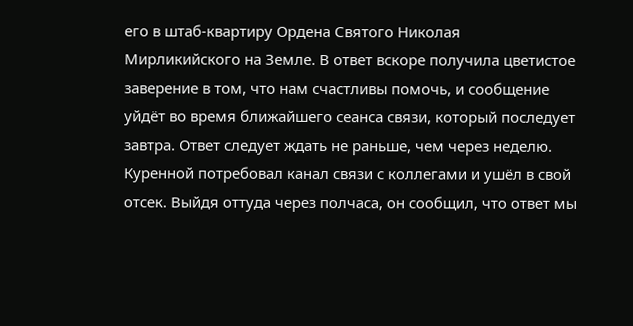его в штаб-квартиру Ордена Святого Николая Мирликийского на Земле. В ответ вскоре получила цветистое заверение в том, что нам счастливы помочь, и сообщение уйдёт во время ближайшего сеанса связи, который последует завтра. Ответ следует ждать не раньше, чем через неделю. Куренной потребовал канал связи с коллегами и ушёл в свой отсек. Выйдя оттуда через полчаса, он сообщил, что ответ мы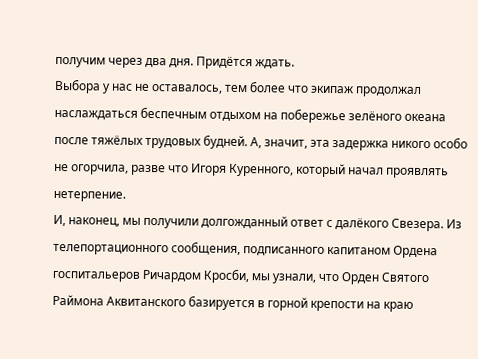получим через два дня. Придётся ждать.
Выбора у нас не оставалось, тем более что экипаж продолжал наслаждаться беспечным отдыхом на побережье зелёного океана после тяжёлых трудовых будней. А, значит, эта задержка никого особо не огорчила, разве что Игоря Куренного, который начал проявлять нетерпение.
И, наконец, мы получили долгожданный ответ с далёкого Свезера. Из телепортационного сообщения, подписанного капитаном Ордена госпитальеров Ричардом Кросби, мы узнали, что Орден Святого Раймона Аквитанского базируется в горной крепости на краю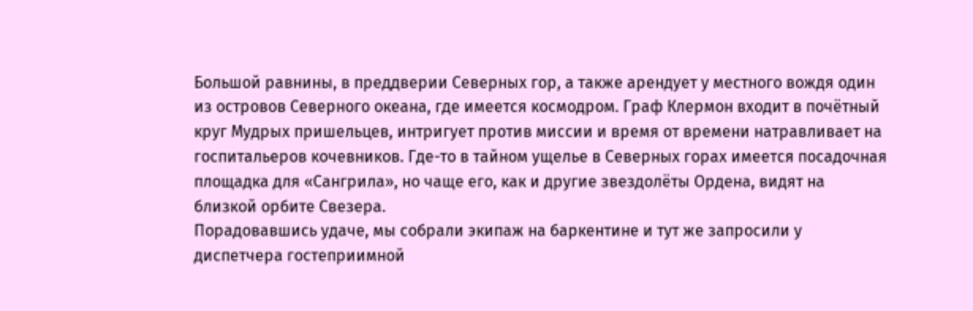Большой равнины, в преддверии Северных гор, а также арендует у местного вождя один из островов Северного океана, где имеется космодром. Граф Клермон входит в почётный круг Мудрых пришельцев, интригует против миссии и время от времени натравливает на госпитальеров кочевников. Где-то в тайном ущелье в Северных горах имеется посадочная площадка для «Сангрила», но чаще его, как и другие звездолёты Ордена, видят на близкой орбите Свезера.
Порадовавшись удаче, мы собрали экипаж на баркентине и тут же запросили у диспетчера гостеприимной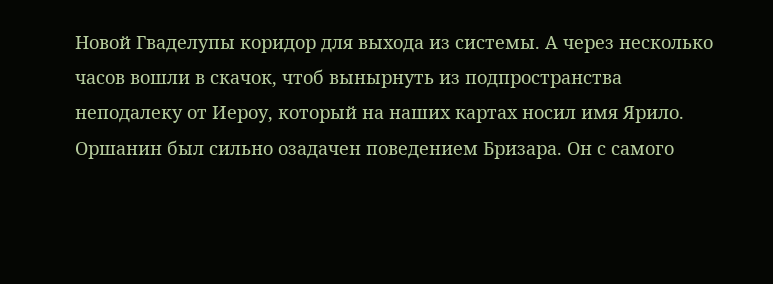Новой Гваделупы коридор для выхода из системы. А через несколько часов вошли в скачок, чтоб вынырнуть из подпространства неподалеку от Иероу, который на наших картах носил имя Ярило.
Оршанин был сильно озадачен поведением Бризара. Он с самого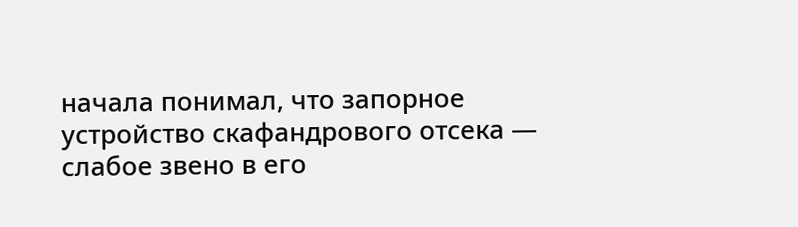начала понимал, что запорное устройство скафандрового отсека — слабое звено в его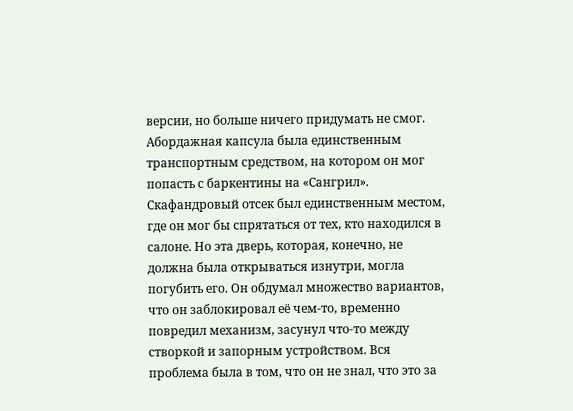версии, но больше ничего придумать не смог. Абордажная капсула была единственным транспортным средством, на котором он мог попасть с баркентины на «Сангрил». Скафандровый отсек был единственным местом, где он мог бы спрятаться от тех, кто находился в салоне. Но эта дверь, которая, конечно, не должна была открываться изнутри, могла погубить его. Он обдумал множество вариантов, что он заблокировал её чем-то, временно повредил механизм, засунул что-то между створкой и запорным устройством. Вся проблема была в том, что он не знал, что это за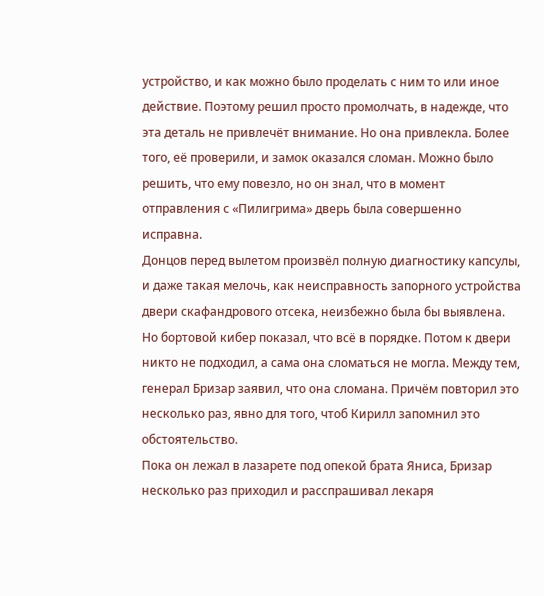устройство, и как можно было проделать с ним то или иное действие. Поэтому решил просто промолчать, в надежде, что эта деталь не привлечёт внимание. Но она привлекла. Более того, её проверили, и замок оказался сломан. Можно было решить, что ему повезло, но он знал, что в момент отправления с «Пилигрима» дверь была совершенно исправна.
Донцов перед вылетом произвёл полную диагностику капсулы, и даже такая мелочь, как неисправность запорного устройства двери скафандрового отсека, неизбежно была бы выявлена. Но бортовой кибер показал, что всё в порядке. Потом к двери никто не подходил, а сама она сломаться не могла. Между тем, генерал Бризар заявил, что она сломана. Причём повторил это несколько раз, явно для того, чтоб Кирилл запомнил это обстоятельство.
Пока он лежал в лазарете под опекой брата Яниса, Бризар несколько раз приходил и расспрашивал лекаря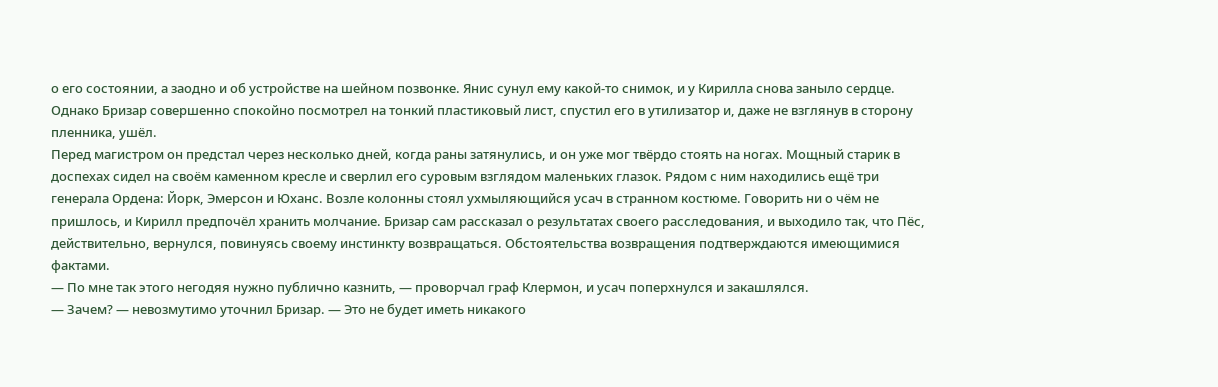о его состоянии, а заодно и об устройстве на шейном позвонке. Янис сунул ему какой-то снимок, и у Кирилла снова заныло сердце. Однако Бризар совершенно спокойно посмотрел на тонкий пластиковый лист, спустил его в утилизатор и, даже не взглянув в сторону пленника, ушёл.
Перед магистром он предстал через несколько дней, когда раны затянулись, и он уже мог твёрдо стоять на ногах. Мощный старик в доспехах сидел на своём каменном кресле и сверлил его суровым взглядом маленьких глазок. Рядом с ним находились ещё три генерала Ордена: Йорк, Эмерсон и Юханс. Возле колонны стоял ухмыляющийся усач в странном костюме. Говорить ни о чём не пришлось, и Кирилл предпочёл хранить молчание. Бризар сам рассказал о результатах своего расследования, и выходило так, что Пёс, действительно, вернулся, повинуясь своему инстинкту возвращаться. Обстоятельства возвращения подтверждаются имеющимися фактами.
— По мне так этого негодяя нужно публично казнить, — проворчал граф Клермон, и усач поперхнулся и закашлялся.
— Зачем? — невозмутимо уточнил Бризар. — Это не будет иметь никакого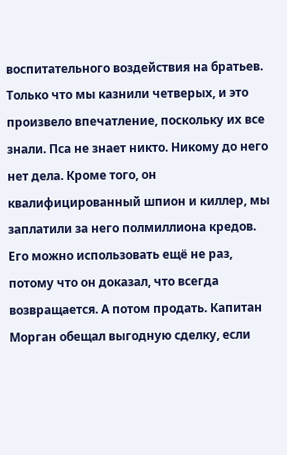воспитательного воздействия на братьев. Только что мы казнили четверых, и это произвело впечатление, поскольку их все знали. Пса не знает никто. Никому до него нет дела. Кроме того, он квалифицированный шпион и киллер, мы заплатили за него полмиллиона кредов. Его можно использовать ещё не раз, потому что он доказал, что всегда возвращается. А потом продать. Капитан Морган обещал выгодную сделку, если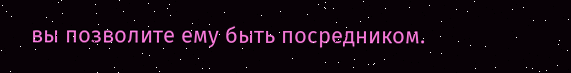вы позволите ему быть посредником.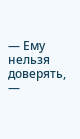— Ему нельзя доверять, —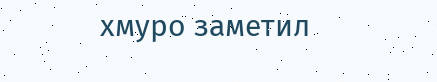хмуро заметил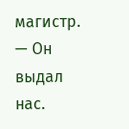магистр. — Он выдал нас.